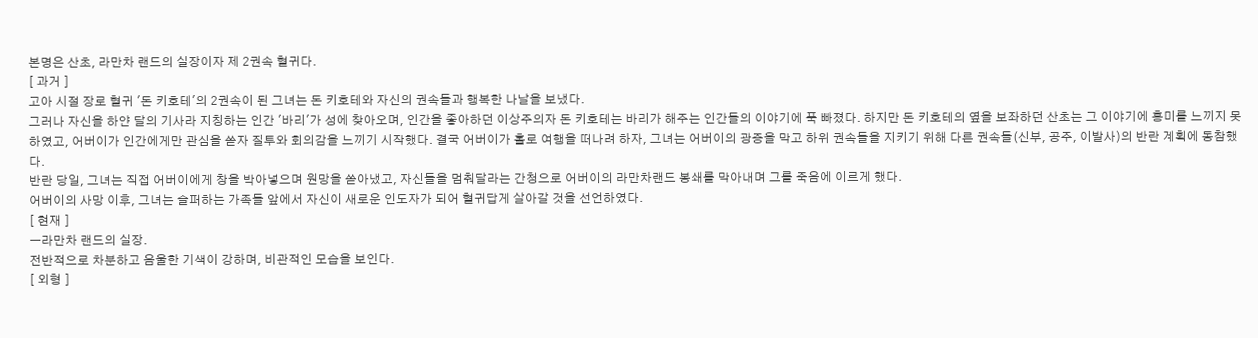본명은 산초, 라만차 랜드의 실장이자 제 2권속 혈귀다.
[ 과거 ]
고아 시절 장로 혈귀 '돈 키호테'의 2권속이 된 그녀는 돈 키호테와 자신의 권속들과 행복한 나날을 보냈다.
그러나 자신을 하얀 달의 기사라 지칭하는 인간 '바리'가 성에 찾아오며, 인간을 좋아하던 이상주의자 돈 키호테는 바리가 해주는 인간들의 이야기에 푹 빠졌다. 하지만 돈 키호테의 옆을 보좌하던 산초는 그 이야기에 흥미를 느끼지 못하였고, 어버이가 인간에게만 관심을 쏟자 질투와 회의감을 느끼기 시작했다. 결국 어버이가 홀로 여행을 떠나려 하자, 그녀는 어버이의 광증을 막고 하위 권속들을 지키기 위해 다른 권속들(신부, 공주, 이발사)의 반란 계획에 동참했다.
반란 당일, 그녀는 직접 어버이에게 창을 박아넣으며 원망을 쏟아냈고, 자신들을 멈춰달라는 간청으로 어버이의 라만차랜드 봉쇄를 막아내며 그를 죽음에 이르게 했다.
어버이의 사망 이후, 그녀는 슬퍼하는 가족들 앞에서 자신이 새로운 인도자가 되어 혈귀답게 살아갈 것을 선언하였다.
[ 현재 ]
ㅡ라만차 랜드의 실장.
전반적으로 차분하고 음울한 기색이 강하며, 비관적인 모습을 보인다.
[ 외형 ]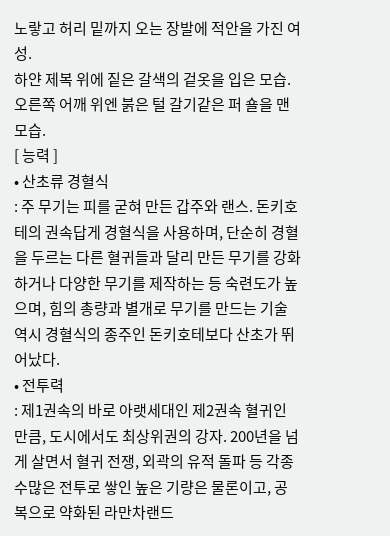노랗고 허리 밑까지 오는 장발에 적안을 가진 여성.
하얀 제복 위에 짙은 갈색의 겉옷을 입은 모습.
오른쪽 어깨 위엔 붉은 털 갈기같은 퍼 숄을 맨 모습.
[ 능력 ]
• 산초류 경혈식
: 주 무기는 피를 굳혀 만든 갑주와 랜스. 돈키호테의 권속답게 경혈식을 사용하며, 단순히 경혈을 두르는 다른 혈귀들과 달리 만든 무기를 강화하거나 다양한 무기를 제작하는 등 숙련도가 높으며, 힘의 총량과 별개로 무기를 만드는 기술 역시 경혈식의 종주인 돈키호테보다 산초가 뛰어났다.
• 전투력
: 제1권속의 바로 아랫세대인 제2권속 혈귀인 만큼, 도시에서도 최상위권의 강자. 200년을 넘게 살면서 혈귀 전쟁, 외곽의 유적 돌파 등 각종 수많은 전투로 쌓인 높은 기량은 물론이고, 공복으로 약화된 라만차랜드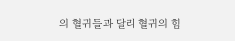의 혈귀들과 달리 혈귀의 힘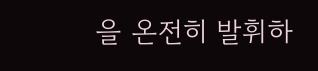을 온전히 발휘하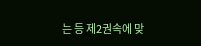는 등 제2권속에 맞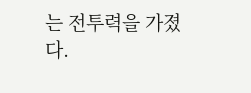는 전투력을 가졌다.